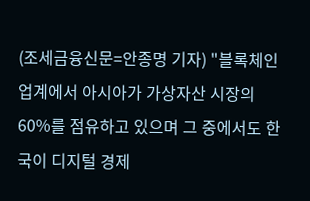(조세금융신문=안종명 기자) "블록체인 업계에서 아시아가 가상자산 시장의 60%를 점유하고 있으며 그 중에서도 한국이 디지털 경제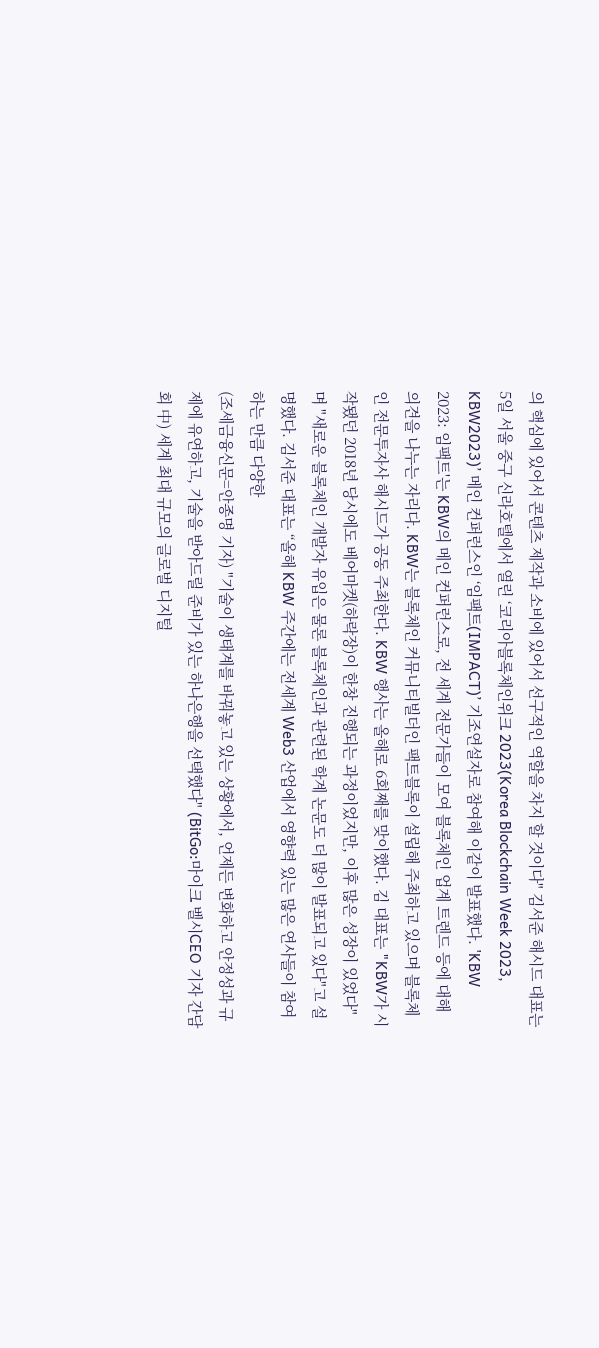의 핵심에 있어서 콘텐츠 제작과 소비에 있어서 선구적인 역할을 차지 할 것이다" 김서준 해시드 대표는 5일 서울 중구 신라호텔에서 열린 ‘코리아블록체인위크 2023(Korea Blockchain Week 2023, KBW2023)’ 메인 컨퍼런스인 ‘임팩트(IMPACT)’ 기조연설자로 참여해 이같이 발표했다. 'KBW 2023: 임팩트'는 KBW의 메인 컨퍼런스로, 전 세계 전문가들이 모여 블록체인 업계 트렌드 등에 대해 의견을 나누는 자리다. KBW는 블록체인 커뮤니티빌더인 팩트블록이 설립해 주최하고 있으며 블록체인 전문투자사 해시드가 공동 주최한다. KBW 행사는 올해로 6회째를 맞이했다. 김 대표는 "KBW가 시작됐던 2018년 당시에도 베어마켓(하락장)이 한창 진행되는 과정이었지만, 이후 많은 성장이 있었다"며 "새로운 블록체인 개발자 유입은 물론 블록체인과 관련된 학계 논문도 더 많이 발표되고 있다"고 설명했다. 김서준 대표는 “올해 KBW 주간에는 전세계 Web3 산업에서 영향력 있는 많은 연사들이 참여하는 만큼 다양한
(조세금융신문=안종명 기자) "기술이 생태계를 바꿔놓고 있는 상황에서, 언제든 변화하고 안정성과 규제에 유연하고, 기술을 받아드릴 준비가 있는 하나은행을 선택했다" (BitGo:마이크 벨시CEO 기자 간담회 中) 세계 최대 규모의 글로벌 디지털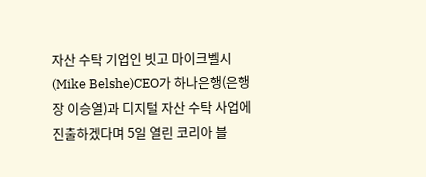자산 수탁 기업인 빗고 마이크벨시(Mike Belshe)CEO가 하나은행(은행장 이승열)과 디지털 자산 수탁 사업에 진출하겠다며 5일 열린 코리아 블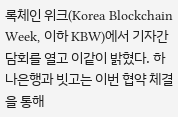록체인 위크(Korea Blockchain Week, 이하 KBW)에서 기자간담회를 열고 이같이 밝혔다. 하나은행과 빗고는 이번 협약 체결을 통해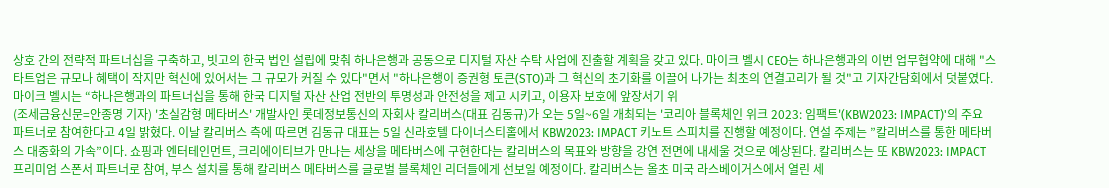상호 간의 전략적 파트너십을 구축하고, 빗고의 한국 법인 설립에 맞춰 하나은행과 공동으로 디지털 자산 수탁 사업에 진출할 계획을 갖고 있다. 마이크 벨시 CEO는 하나은행과의 이번 업무협약에 대해 "스타트업은 규모나 혜택이 작지만 혁신에 있어서는 그 규모가 커질 수 있다"면서 "하나은행이 증권형 토큰(STO)과 그 혁신의 초기화를 이끌어 나가는 최초의 연결고리가 될 것"고 기자간담회에서 덧붙였다. 마이크 벨시는 “하나은행과의 파트너십을 통해 한국 디지털 자산 산업 전반의 투명성과 안전성을 제고 시키고, 이용자 보호에 앞장서기 위
(조세금융신문=안종명 기자) '초실감형 메타버스' 개발사인 롯데정보통신의 자회사 칼리버스(대표 김동규)가 오는 5일~6일 개최되는 '코리아 블록체인 위크 2023: 임팩트'(KBW2023: IMPACT)'의 주요 파트너로 참여한다고 4일 밝혔다. 이날 칼리버스 측에 따르면 김동규 대표는 5일 신라호텔 다이너스티홀에서 KBW2023: IMPACT 키노트 스피치를 진행할 예정이다. 연설 주제는 ”칼리버스를 통한 메타버스 대중화의 가속”이다. 쇼핑과 엔터테인먼트, 크리에이티브가 만나는 세상을 메타버스에 구현한다는 칼리버스의 목표와 방향을 강연 전면에 내세울 것으로 예상된다. 칼리버스는 또 KBW2023: IMPACT 프리미엄 스폰서 파트너로 참여, 부스 설치를 통해 칼리버스 메타버스를 글로벌 블록체인 리더들에게 선보일 예정이다. 칼리버스는 올초 미국 라스베이거스에서 열린 세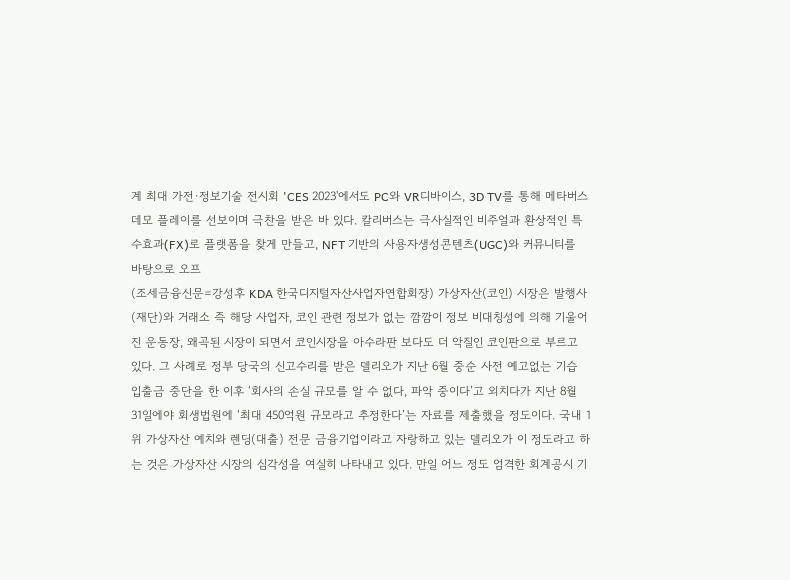계 최대 가전·정보기술 전시회 'CES 2023'에서도 PC와 VR디바이스, 3D TV를 통해 메타버스 데모 플레이를 선보이며 극찬을 받은 바 있다. 칼리버스는 극사실적인 비주얼과 환상적인 특수효과(FX)로 플랫폼을 찾게 만들고, NFT 기반의 사용자생성콘텐츠(UGC)와 커뮤니티를 바탕으로 오프
(조세금융신문=강성후 KDA 한국디지털자산사업자연합회장) 가상자산(코인) 시장은 발행사(재단)와 거래소 즉 해당 사업자, 코인 관련 정보가 없는 깜깜이 정보 비대칭성에 의해 기울어진 운동장, 왜곡된 시장이 되면서 코인시장을 아수라판 보다도 더 악질인 코인판으로 부르고 있다. 그 사례로 정부 당국의 신고수리를 받은 델리오가 지난 6월 중순 사전 예고없는 기습 입출금 중단을 한 이후 ‘회사의 손실 규모를 알 수 없다, 파악 중이다’고 외치다가 지난 8월 31일에야 회생법원에 ‘최대 450억원 규모라고 추정한다’는 자료를 제출했을 정도이다. 국내 1위 가상자산 예치와 렌딩(대출) 전문 금융기업이라고 자랑하고 있는 델리오가 이 정도라고 하는 것은 가상자산 시장의 심각성을 여실히 나타내고 있다. 만일 어느 정도 엄격한 회계공시 기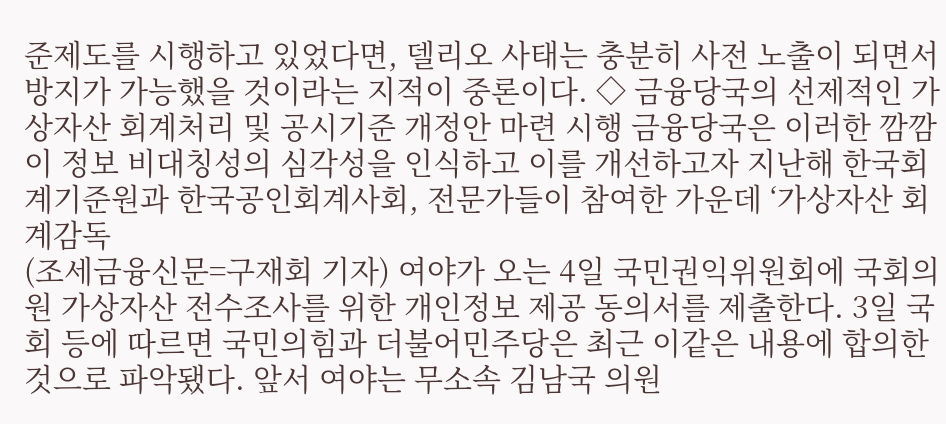준제도를 시행하고 있었다면, 델리오 사태는 충분히 사전 노출이 되면서 방지가 가능했을 것이라는 지적이 중론이다. ◇ 금융당국의 선제적인 가상자산 회계처리 및 공시기준 개정안 마련 시행 금융당국은 이러한 깜깜이 정보 비대칭성의 심각성을 인식하고 이를 개선하고자 지난해 한국회계기준원과 한국공인회계사회, 전문가들이 참여한 가운데 ‘가상자산 회계감독
(조세금융신문=구재회 기자) 여야가 오는 4일 국민권익위원회에 국회의원 가상자산 전수조사를 위한 개인정보 제공 동의서를 제출한다. 3일 국회 등에 따르면 국민의힘과 더불어민주당은 최근 이같은 내용에 합의한 것으로 파악됐다. 앞서 여야는 무소속 김남국 의원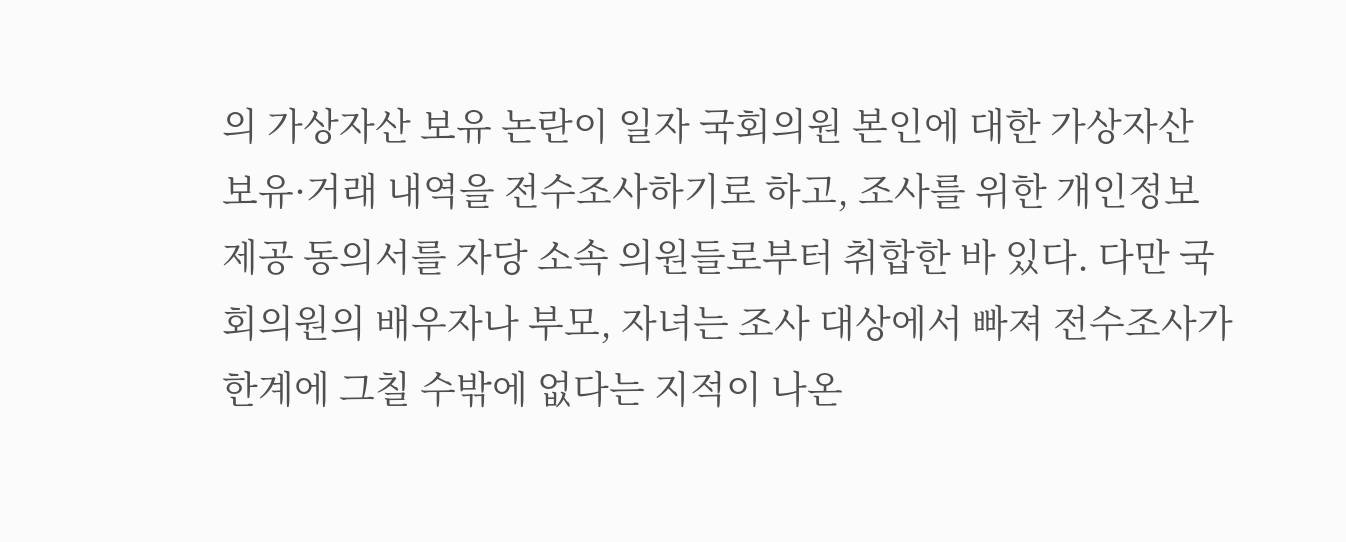의 가상자산 보유 논란이 일자 국회의원 본인에 대한 가상자산 보유·거래 내역을 전수조사하기로 하고, 조사를 위한 개인정보 제공 동의서를 자당 소속 의원들로부터 취합한 바 있다. 다만 국회의원의 배우자나 부모, 자녀는 조사 대상에서 빠져 전수조사가 한계에 그칠 수밖에 없다는 지적이 나온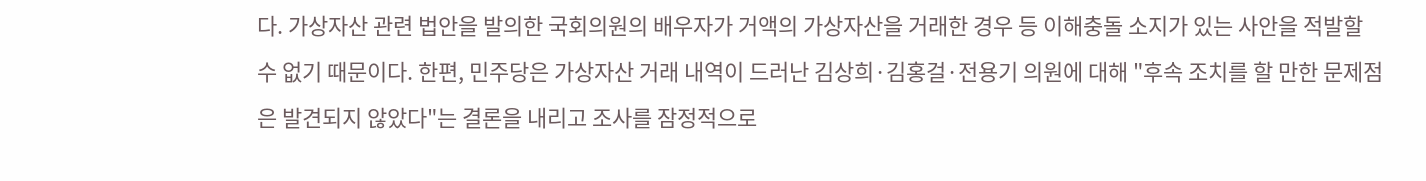다. 가상자산 관련 법안을 발의한 국회의원의 배우자가 거액의 가상자산을 거래한 경우 등 이해충돌 소지가 있는 사안을 적발할 수 없기 때문이다. 한편, 민주당은 가상자산 거래 내역이 드러난 김상희·김홍걸·전용기 의원에 대해 "후속 조치를 할 만한 문제점은 발견되지 않았다"는 결론을 내리고 조사를 잠정적으로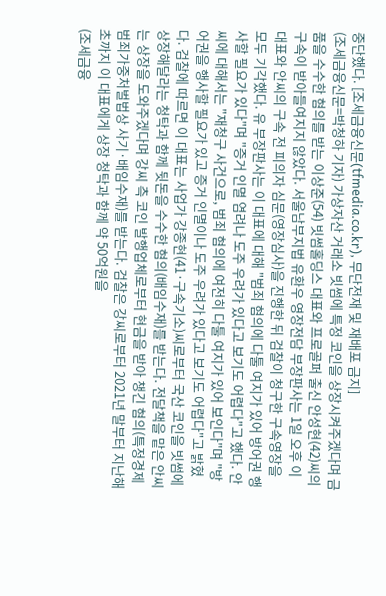중단했다. [조세금융신문(tfmedia.co.kr), 무단전재 및 재배포 금지]
(조세금융신문=박청하 기자) 가상자산 거래소 빗썸에 특정 코인을 상장시켜주겠다며 금품을 수수한 혐의를 받는 이상준(54) 빗썸홀딩스 대표와 프로골퍼 출신 안성현(42)씨의 구속이 받아들여지지 않았다. 서울남부지법 유환우 영장전담 부장판사는 1일 오후 이 대표와 안씨의 구속 전 피의자 심문(영장심사)을 진행한 뒤 검찰이 청구한 구속영장을 모두 기각했다. 유 부장판사는 이 대표에 대해 "범죄 혐의에 다툴 여지가 있어 방어권 행사할 필요가 있다"며 "증거 인멸 염려나 도주 우려가 있다고 보기도 어렵다"고 했다. 안씨에 대해서는 "재청구 사건으로, 범죄 혐의에 여전히 다툴 여지가 있어 보인다"며 "방어권을 행사할 필요가 있고 증거 인멸이나 도주 우려가 있다고 보기도 어렵다"고 밝혔다. 검찰에 따르면 이 대표는 사업가 강종현(41·구속기소)씨로부터 국산 코인을 빗썸에 상장해달라는 청탁과 함께 뒷돈을 수수한 혐의(배임수재)를 받는다. 전달책을 맡은 안씨는 상장을 도와주겠다며 강씨 측 코인 발행업체로부터 현금을 받아 챙긴 혐의(특정경제범죄가중처벌법상 사기·배임수재)를 받는다. 검찰은 강씨로부터 2021년 말부터 지난해 초까지 이 대표에게 상장 청탁과 함께 약 50억원을
(조세금융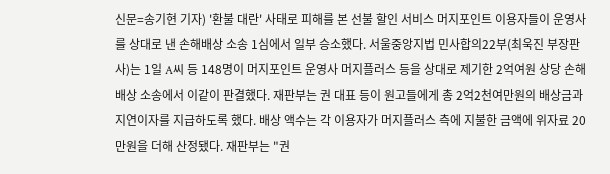신문=송기현 기자) '환불 대란' 사태로 피해를 본 선불 할인 서비스 머지포인트 이용자들이 운영사를 상대로 낸 손해배상 소송 1심에서 일부 승소했다. 서울중앙지법 민사합의22부(최욱진 부장판사)는 1일 A씨 등 148명이 머지포인트 운영사 머지플러스 등을 상대로 제기한 2억여원 상당 손해배상 소송에서 이같이 판결했다. 재판부는 권 대표 등이 원고들에게 총 2억2천여만원의 배상금과 지연이자를 지급하도록 했다. 배상 액수는 각 이용자가 머지플러스 측에 지불한 금액에 위자료 20만원을 더해 산정됐다. 재판부는 "권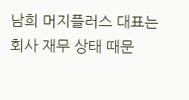남희 머지플러스 대표는 회사 재무 상태 때문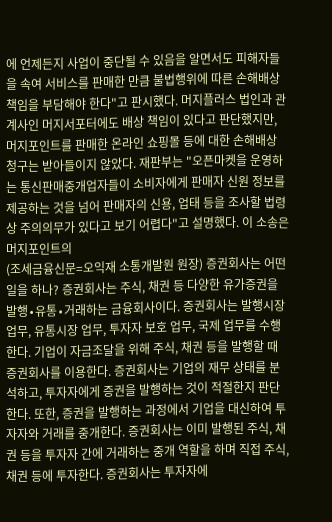에 언제든지 사업이 중단될 수 있음을 알면서도 피해자들을 속여 서비스를 판매한 만큼 불법행위에 따른 손해배상 책임을 부담해야 한다"고 판시했다. 머지플러스 법인과 관계사인 머지서포터에도 배상 책임이 있다고 판단했지만, 머지포인트를 판매한 온라인 쇼핑몰 등에 대한 손해배상 청구는 받아들이지 않았다. 재판부는 "오픈마켓을 운영하는 통신판매중개업자들이 소비자에게 판매자 신원 정보를 제공하는 것을 넘어 판매자의 신용, 업태 등을 조사할 법령상 주의의무가 있다고 보기 어렵다"고 설명했다. 이 소송은 머지포인트의
(조세금융신문=오익재 소통개발원 원장) 증권회사는 어떤 일을 하나? 증권회사는 주식, 채권 등 다양한 유가증권을 발행∙유통∙거래하는 금융회사이다. 증권회사는 발행시장 업무, 유통시장 업무, 투자자 보호 업무, 국제 업무를 수행한다. 기업이 자금조달을 위해 주식, 채권 등을 발행할 때 증권회사를 이용한다. 증권회사는 기업의 재무 상태를 분석하고, 투자자에게 증권을 발행하는 것이 적절한지 판단한다. 또한, 증권을 발행하는 과정에서 기업을 대신하여 투자자와 거래를 중개한다. 증권회사는 이미 발행된 주식, 채권 등을 투자자 간에 거래하는 중개 역할을 하며 직접 주식, 채권 등에 투자한다. 증권회사는 투자자에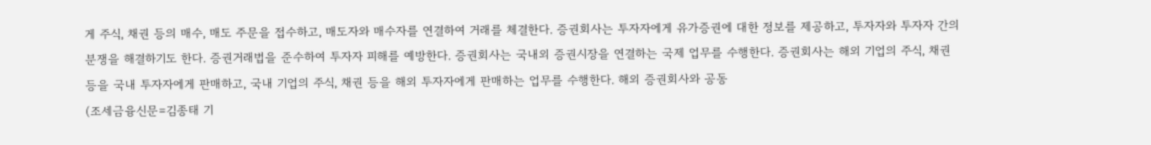게 주식, 채권 등의 매수, 매도 주문을 접수하고, 매도자와 매수자를 연결하여 거래를 체결한다. 증권회사는 투자자에게 유가증권에 대한 정보를 제공하고, 투자자와 투자자 간의 분쟁을 해결하기도 한다. 증권거래법을 준수하여 투자자 피해를 예방한다. 증권회사는 국내외 증권시장을 연결하는 국제 업무를 수행한다. 증권회사는 해외 기업의 주식, 채권 등을 국내 투자자에게 판매하고, 국내 기업의 주식, 채권 등을 해외 투자자에게 판매하는 업무를 수행한다. 해외 증권회사와 공동
(조세금융신문=김종태 기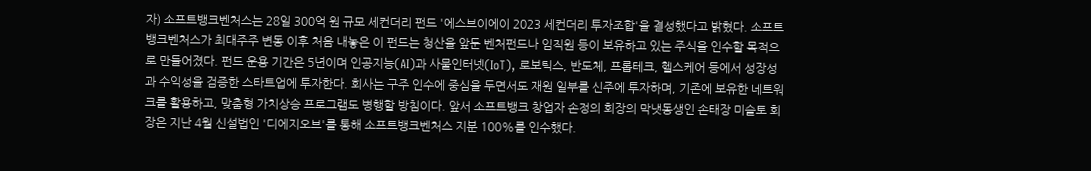자) 소프트뱅크벤처스는 28일 300억 원 규모 세컨더리 펀드 '에스브이에이 2023 세컨더리 투자조합'을 결성했다고 밝혔다. 소프트뱅크벤처스가 최대주주 변동 이후 처음 내놓은 이 펀드는 청산을 앞둔 벤처펀드나 임직원 등이 보유하고 있는 주식을 인수할 목적으로 만들어졌다. 펀드 운용 기간은 5년이며 인공지능(AI)과 사물인터넷(IoT), 로보틱스, 반도체, 프롭테크, 헬스케어 등에서 성장성과 수익성을 검증한 스타트업에 투자한다. 회사는 구주 인수에 중심을 두면서도 재원 일부를 신주에 투자하며, 기존에 보유한 네트워크를 활용하고, 맞춤형 가치상승 프로그램도 병행할 방침이다. 앞서 소프트뱅크 창업자 손정의 회장의 막냇동생인 손태장 미슬토 회장은 지난 4월 신설법인 '디에지오브'를 통해 소프트뱅크벤처스 지분 100%를 인수했다.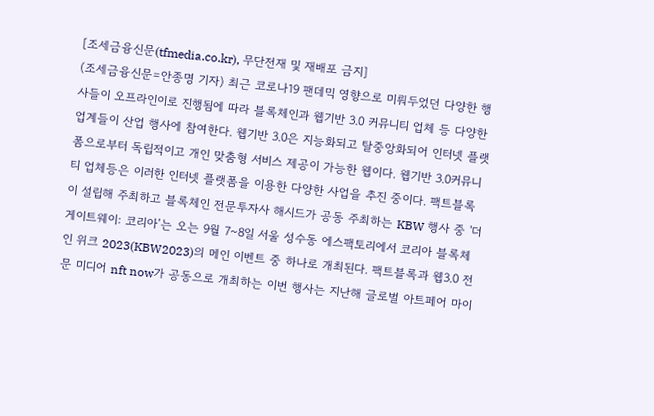[조세금융신문(tfmedia.co.kr), 무단전재 및 재배포 금지]
(조세금융신문=안종명 기자) 최근 코로나19 팬데믹 영향으로 미뤄두었던 다양한 행사들이 오프라인이로 진행됨에 따라 블록체인과 웹기반 3.0 커뮤니티 업체 등 다양한 업계들이 산업 행사에 참여한다. 웹기반 3.0은 지능화되고 탈중앙화되어 인터넷 플랫폼으로부터 독립적이고 개인 맞춤형 서비스 제공이 가능한 웹이다. 웹기반 3.0커뮤니티 업체등은 이러한 인터넷 플랫폼을 이용한 다양한 사업을 추진 중이다. 팩트블록이 설립해 주최하고 블록체인 전문투자사 해시드가 공동 주최하는 KBW 행사 중 '더 게이트웨이: 코리아’는 오는 9월 7~8일 서울 성수동 에스팩토리에서 코리아 블록체인 위크 2023(KBW2023)의 메인 이벤트 중 하나로 개최된다. 팩트블록과 웹3.0 전문 미디어 nft now가 공동으로 개최하는 이번 행사는 지난해 글로벌 아트페어 마이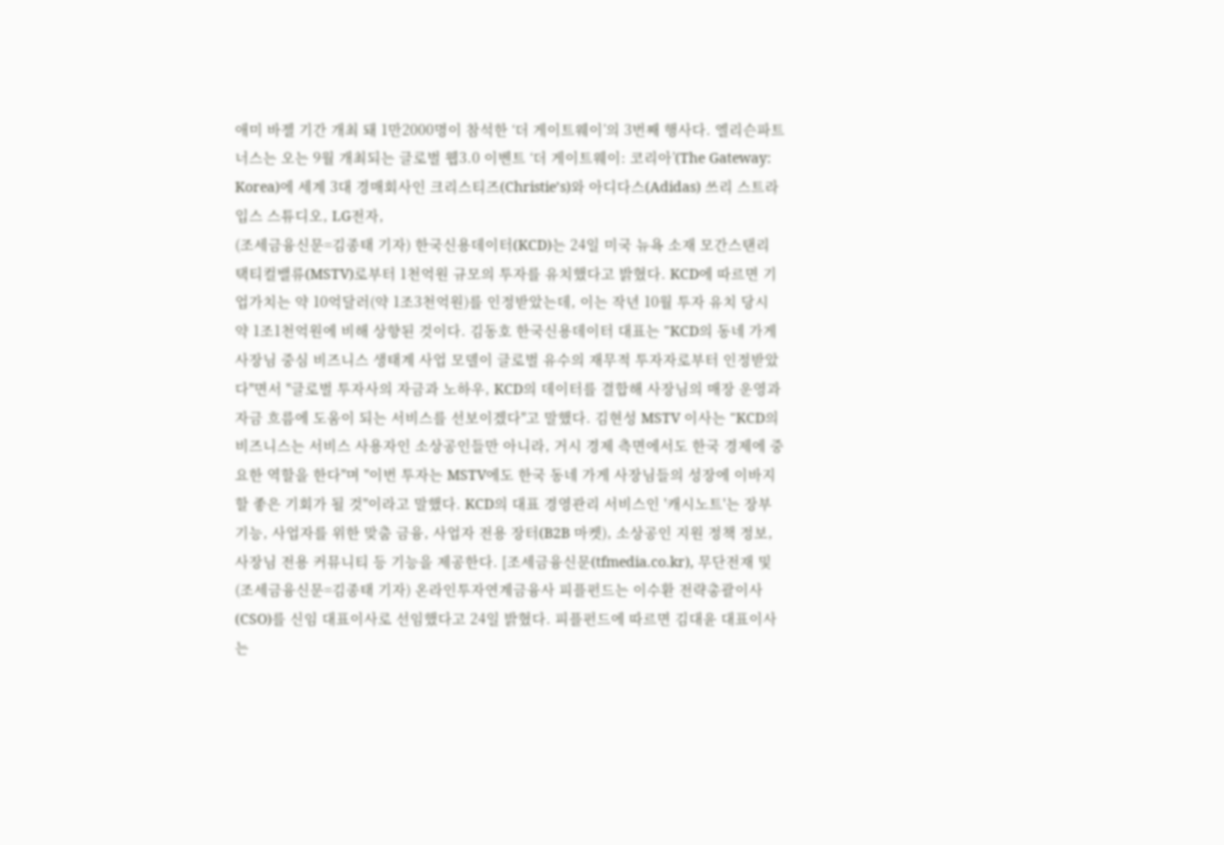애미 바젤 기간 개최 돼 1만2000명이 참석한 ‘더 게이트웨이’의 3번째 행사다. 엘리슨파트너스는 오는 9월 개최되는 글로벌 웹3.0 이벤트 ‘더 게이트웨이: 코리아’(The Gateway: Korea)에 세계 3대 경매회사인 크리스티즈(Christie’s)와 아디다스(Adidas) 쓰리 스트라입스 스튜디오, LG전자,
(조세금융신문=김종태 기자) 한국신용데이터(KCD)는 24일 미국 뉴욕 소재 모간스탠리 택티컬밸류(MSTV)로부터 1천억원 규모의 투자를 유치했다고 밝혔다. KCD에 따르면 기업가치는 약 10억달러(약 1조3천억원)를 인정받았는데, 이는 작년 10월 투자 유치 당시 약 1조1천억원에 비해 상향된 것이다. 김동호 한국신용데이터 대표는 "KCD의 동네 가게 사장님 중심 비즈니스 생태계 사업 모델이 글로벌 유수의 재무적 투자자로부터 인정받았다"면서 "글로벌 투자사의 자금과 노하우, KCD의 데이터를 결합해 사장님의 매장 운영과 자금 흐름에 도움이 되는 서비스를 선보이겠다"고 말했다. 김현성 MSTV 이사는 "KCD의 비즈니스는 서비스 사용자인 소상공인들만 아니라, 거시 경제 측면에서도 한국 경제에 중요한 역할을 한다"며 "이번 투자는 MSTV에도 한국 동네 가게 사장님들의 성장에 이바지할 좋은 기회가 될 것"이라고 말했다. KCD의 대표 경영관리 서비스인 '캐시노트'는 장부 기능, 사업자를 위한 맞춤 금융, 사업자 전용 장터(B2B 마켓), 소상공인 지원 정책 정보, 사장님 전용 커뮤니티 등 기능을 제공한다. [조세금융신문(tfmedia.co.kr), 무단전재 및
(조세금융신문=김종태 기자) 온라인투자연계금융사 피플펀드는 이수환 전략총괄이사(CSO)를 신임 대표이사로 선임했다고 24일 밝혔다. 피플펀드에 따르면 김대윤 대표이사는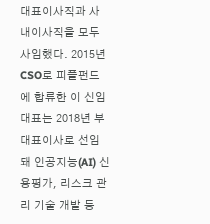대표이사직과 사내이사직을 모두 사임했다. 2015년 CSO로 피플펀드에 합류한 이 신임 대표는 2018년 부대표이사로 선임돼 인공지능(AI) 신용평가, 리스크 관리 기술 개발 등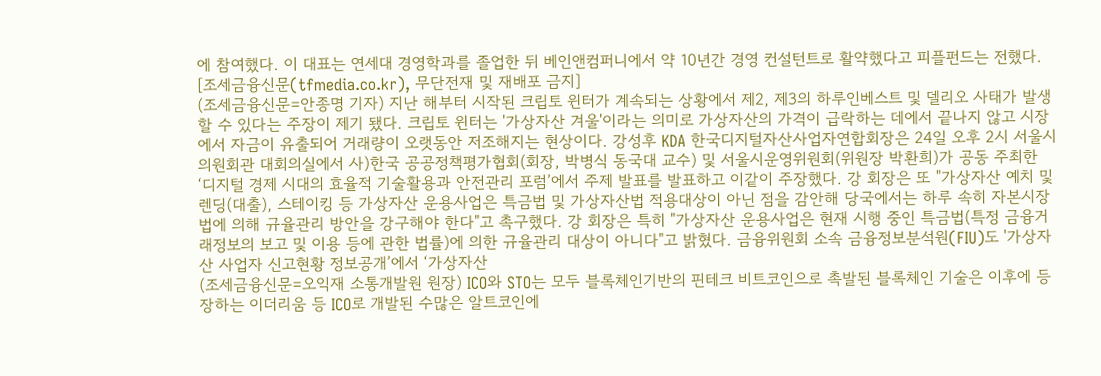에 참여했다. 이 대표는 연세대 경영학과를 졸업한 뒤 베인앤컴퍼니에서 약 10년간 경영 컨설턴트로 활약했다고 피플펀드는 전했다. [조세금융신문(tfmedia.co.kr), 무단전재 및 재배포 금지]
(조세금융신문=안종명 기자) 지난 해부터 시작된 크립토 윈터가 계속되는 상황에서 제2, 제3의 하루인베스트 및 델리오 사태가 발생할 수 있다는 주장이 제기 됐다. 크립토 윈터는 '가상자산 겨울'이라는 의미로 가상자산의 가격이 급락하는 데에서 끝나지 않고 시장에서 자금이 유출되어 거래량이 오랫동안 저조해지는 현상이다. 강성후 KDA 한국디지털자산사업자연합회장은 24일 오후 2시 서울시 의원회관 대회의실에서 사)한국 공공정책평가협회(회장, 박병식 동국대 교수) 및 서울시운영위원회(위원장 박환희)가 공동 주최한 ‘디지털 경제 시대의 효율적 기술활용과 안전관리 포럼’에서 주제 발표를 발표하고 이같이 주장했다. 강 회장은 또 "가상자산 예치 및 렌딩(대출), 스테이킹 등 가상자산 운용사업은 특금법 및 가상자산법 적용대상이 아닌 점을 감안해 당국에서는 하루 속히 자본시장법에 의해 규율관리 방안을 강구해야 한다"고 촉구했다. 강 회장은 특히 "가상자산 운용사업은 현재 시행 중인 특금법(특정 금융거래정보의 보고 및 이용 등에 관한 법률)에 의한 규율관리 대상이 아니다"고 밝혔다. 금융위원회 소속 금융정보분석원(FIU)도 '가상자산 사업자 신고현황 정보공개’에서 ‘가상자산
(조세금융신문=오익재 소통개발원 원장) ICO와 STO는 모두 블록체인기반의 핀테크 비트코인으로 촉발된 블록체인 기술은 이후에 등장하는 이더리움 등 ICO로 개발된 수많은 알트코인에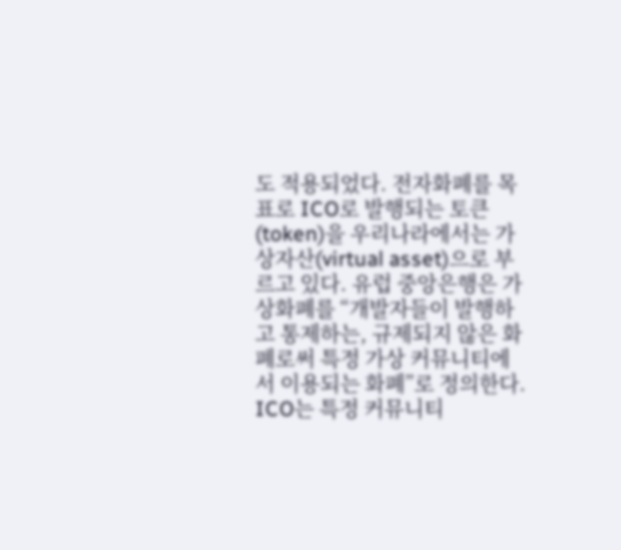도 적용되었다. 전자화폐를 목표로 ICO로 발행되는 토큰(token)을 우리나라에서는 가상자산(virtual asset)으로 부르고 있다. 유럽 중앙은행은 가상화폐를 “개발자들이 발행하고 통제하는, 규제되지 않은 화폐로써 특정 가상 커뮤니티에서 이용되는 화폐”로 정의한다. ICO는 특정 커뮤니티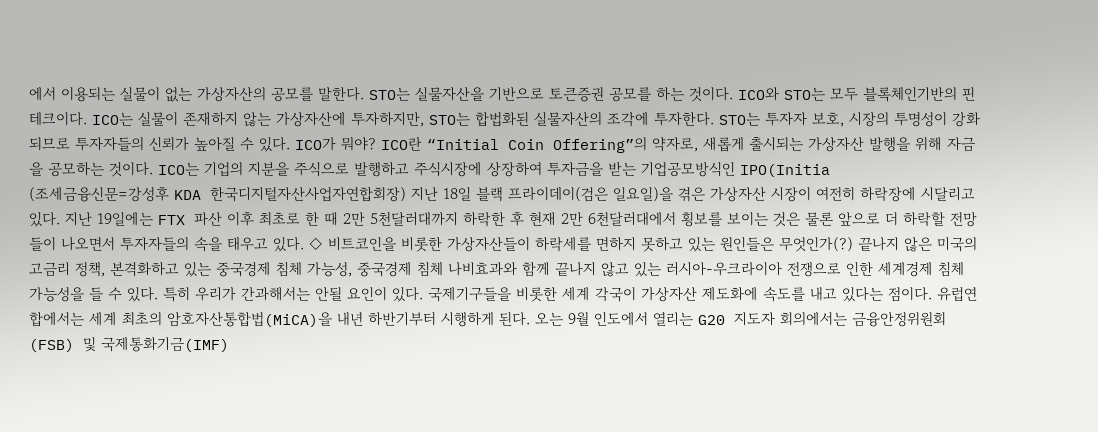에서 이용되는 실물이 없는 가상자산의 공모를 말한다. STO는 실물자산을 기반으로 토큰증권 공모를 하는 것이다. ICO와 STO는 모두 블록체인기반의 핀테크이다. ICO는 실물이 존재하지 않는 가상자산에 투자하지만, STO는 합법화된 실물자산의 조각에 투자한다. STO는 투자자 보호, 시장의 투명성이 강화되므로 투자자들의 신뢰가 높아질 수 있다. ICO가 뭐야? ICO란 “Initial Coin Offering”의 약자로, 새롭게 출시되는 가상자산 발행을 위해 자금을 공모하는 것이다. ICO는 기업의 지분을 주식으로 발행하고 주식시장에 상장하여 투자금을 받는 기업공모방식인 IPO(Initia
(조세금융신문=강성후 KDA 한국디지털자산사업자연합회장) 지난 18일 블랙 프라이데이(검은 일요일)을 겪은 가상자산 시장이 여전히 하락장에 시달리고 있다. 지난 19일에는 FTX 파산 이후 최초로 한 때 2만 5천달러대까지 하락한 후 현재 2만 6천달러대에서 횡보를 보이는 것은 물론 앞으로 더 하락할 전망들이 나오면서 투자자들의 속을 태우고 있다. ◇ 비트코인을 비롯한 가상자산들이 하락세를 면하지 못하고 있는 원인들은 무엇인가(?) 끝나지 않은 미국의 고금리 정책, 본격화하고 있는 중국경제 침체 가능성, 중국경제 침체 나비효과와 함께 끝나지 않고 있는 러시아-우크라이아 전쟁으로 인한 세계경제 침체 가능성을 들 수 있다. 특히 우리가 간과해서는 안될 요인이 있다. 국제기구들을 비롯한 세계 각국이 가상자산 제도화에 속도를 내고 있다는 점이다. 유럽연합에서는 세계 최초의 암호자산통합법(MiCA)을 내년 하반기부터 시행하게 된다. 오는 9월 인도에서 열리는 G20 지도자 회의에서는 금융안정위원회(FSB) 및 국제통화기금(IMF)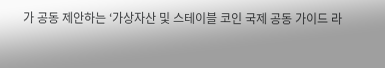가 공동 제안하는 ‘가상자산 및 스테이블 코인 국제 공동 가이드 라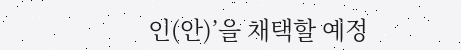인(안)’을 채택할 예정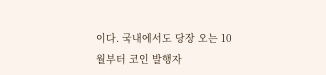이다. 국내에서도 당장 오는 10월부터 코인 발행자